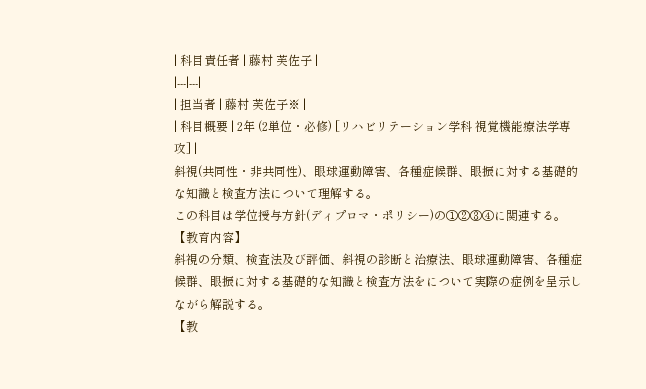| 科目責任者 | 藤村 芙佐子 |
|---|---|
| 担当者 | 藤村 芙佐子※ |
| 科目概要 | 2年 (2単位・必修) [リハビリテーション学科 視覚機能療法学専攻] |
斜視(共同性・非共同性)、眼球運動障害、各種症候群、眼振に対する基礎的な知識と検査方法について理解する。
この科目は学位授与方針(ディプロマ・ポリシー)の①②③④に関連する。
【教育内容】
斜視の分類、検査法及び評価、斜視の診断と治療法、眼球運動障害、各種症候群、眼振に対する基礎的な知識と検査方法をについて実際の症例を呈示しながら解説する。
【教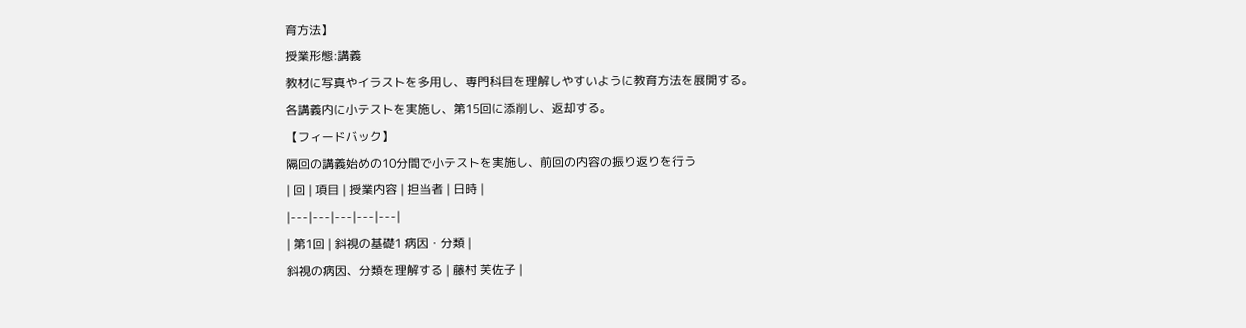育方法】
授業形態:講義
教材に写真やイラストを多用し、専門科目を理解しやすいように教育方法を展開する。
各講義内に小テストを実施し、第15回に添削し、返却する。
【フィードバック】
隔回の講義始めの10分間で小テストを実施し、前回の内容の振り返りを行う
| 回 | 項目 | 授業内容 | 担当者 | 日時 |
|---|---|---|---|---|
| 第1回 | 斜視の基礎1 病因・分類 |
斜視の病因、分類を理解する | 藤村 芙佐子 |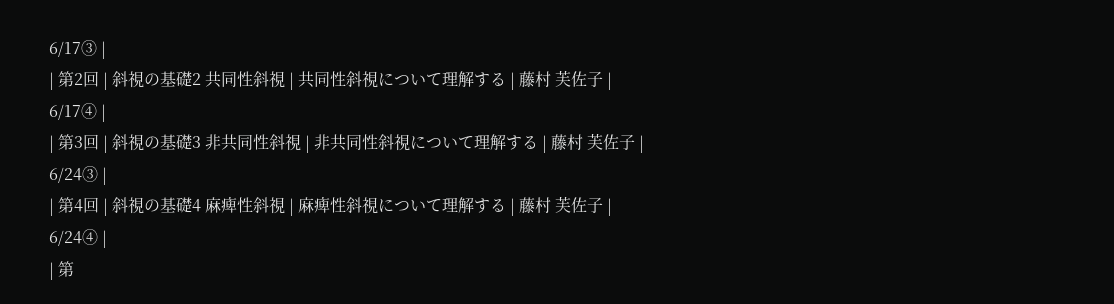6/17③ |
| 第2回 | 斜視の基礎2 共同性斜視 | 共同性斜視について理解する | 藤村 芙佐子 |
6/17④ |
| 第3回 | 斜視の基礎3 非共同性斜視 | 非共同性斜視について理解する | 藤村 芙佐子 |
6/24③ |
| 第4回 | 斜視の基礎4 麻痺性斜視 | 麻痺性斜視について理解する | 藤村 芙佐子 |
6/24④ |
| 第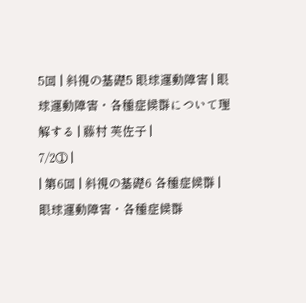5回 | 斜視の基礎5 眼球運動障害 | 眼球運動障害・各種症候群について理解する | 藤村 芙佐子 |
7/2① |
| 第6回 | 斜視の基礎6 各種症候群 | 眼球運動障害・各種症候群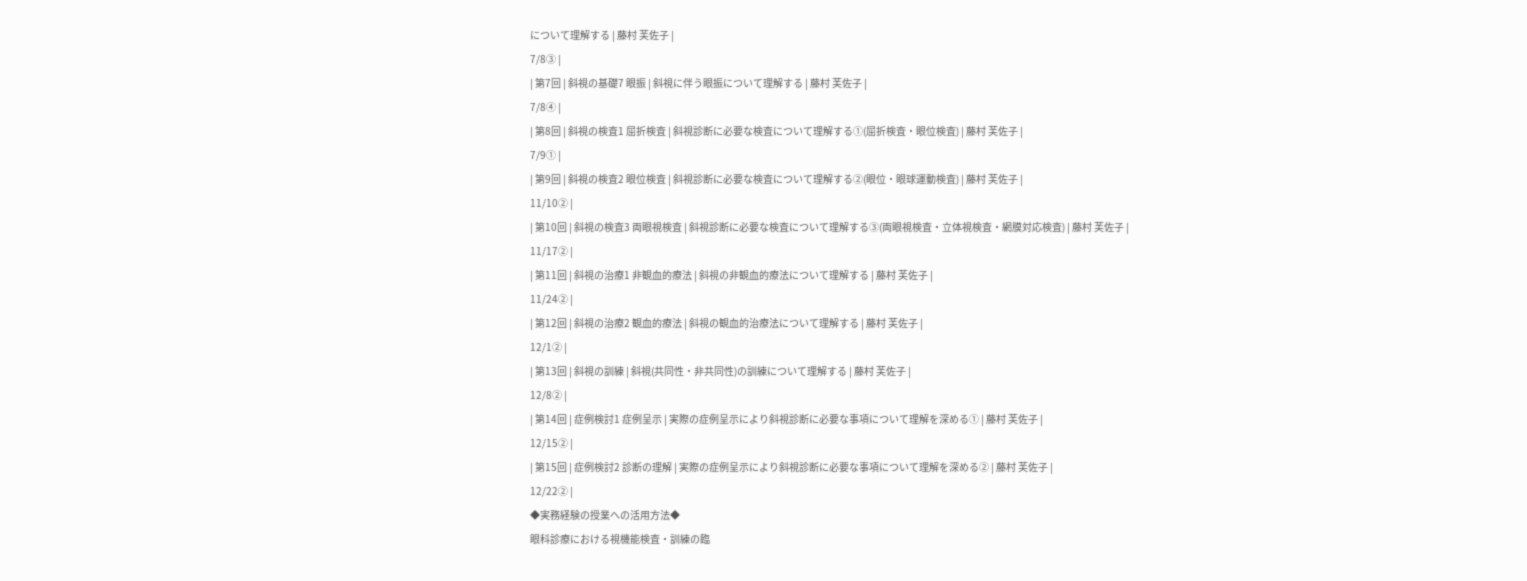について理解する | 藤村 芙佐子 |
7/8③ |
| 第7回 | 斜視の基礎7 眼振 | 斜視に伴う眼振について理解する | 藤村 芙佐子 |
7/8④ |
| 第8回 | 斜視の検査1 屈折検査 | 斜視診断に必要な検査について理解する①(屈折検査・眼位検査) | 藤村 芙佐子 |
7/9① |
| 第9回 | 斜視の検査2 眼位検査 | 斜視診断に必要な検査について理解する②(眼位・眼球運動検査) | 藤村 芙佐子 |
11/10② |
| 第10回 | 斜視の検査3 両眼視検査 | 斜視診断に必要な検査について理解する③(両眼視検査・立体視検査・網膜対応検査) | 藤村 芙佐子 |
11/17② |
| 第11回 | 斜視の治療1 非観血的療法 | 斜視の非観血的療法について理解する | 藤村 芙佐子 |
11/24② |
| 第12回 | 斜視の治療2 観血的療法 | 斜視の観血的治療法について理解する | 藤村 芙佐子 |
12/1② |
| 第13回 | 斜視の訓練 | 斜視(共同性・非共同性)の訓練について理解する | 藤村 芙佐子 |
12/8② |
| 第14回 | 症例検討1 症例呈示 | 実際の症例呈示により斜視診断に必要な事項について理解を深める① | 藤村 芙佐子 |
12/15② |
| 第15回 | 症例検討2 診断の理解 | 実際の症例呈示により斜視診断に必要な事項について理解を深める② | 藤村 芙佐子 |
12/22② |
◆実務経験の授業への活用方法◆
眼科診療における視機能検査・訓練の臨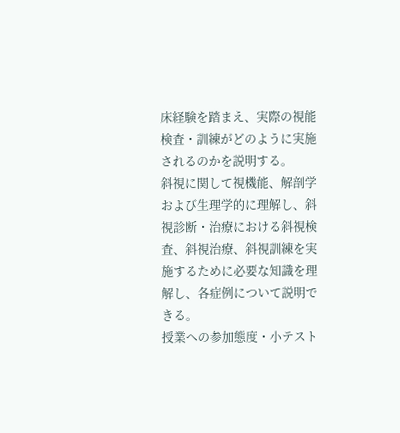床経験を踏まえ、実際の視能検査・訓練がどのように実施されるのかを説明する。
斜視に関して視機能、解剖学および生理学的に理解し、斜視診断・治療における斜視検査、斜視治療、斜視訓練を実施するために必要な知識を理解し、各症例について説明できる。
授業への参加態度・小テスト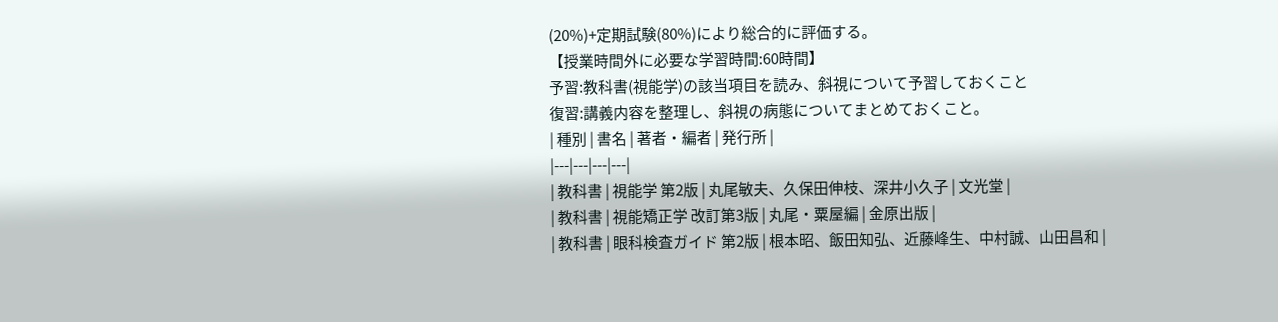(20%)+定期試験(80%)により総合的に評価する。
【授業時間外に必要な学習時間:60時間】
予習:教科書(視能学)の該当項目を読み、斜視について予習しておくこと
復習:講義内容を整理し、斜視の病態についてまとめておくこと。
| 種別 | 書名 | 著者・編者 | 発行所 |
|---|---|---|---|
| 教科書 | 視能学 第2版 | 丸尾敏夫、久保田伸枝、深井小久子 | 文光堂 |
| 教科書 | 視能矯正学 改訂第3版 | 丸尾・粟屋編 | 金原出版 |
| 教科書 | 眼科検査ガイド 第2版 | 根本昭、飯田知弘、近藤峰生、中村誠、山田昌和 |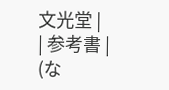文光堂 |
| 参考書 | (な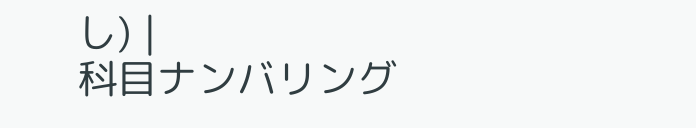し) |
科目ナンバリング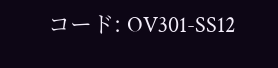コード: OV301-SS12